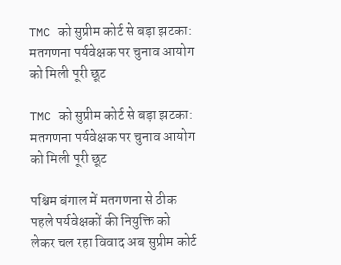TMC को सुप्रीम कोर्ट से बड़ा झटका: मतगणना पर्यवेक्षक पर चुनाव आयोग को मिली पूरी छूट

TMC को सुप्रीम कोर्ट से बड़ा झटका: मतगणना पर्यवेक्षक पर चुनाव आयोग को मिली पूरी छूट

पश्चिम बंगाल में मतगणना से ठीक पहले पर्यवेक्षकों की नियुक्ति को लेकर चल रहा विवाद अब सुप्रीम कोर्ट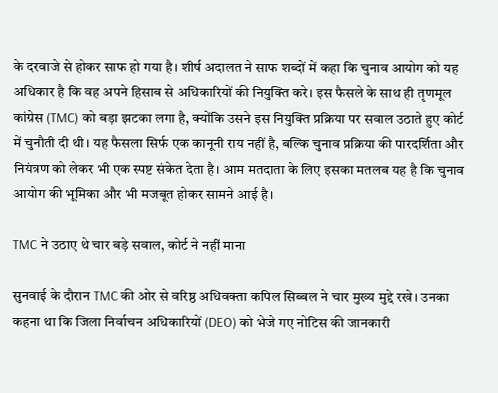के दरवाजे से होकर साफ हो गया है। शीर्ष अदालत ने साफ शब्दों में कहा कि चुनाव आयोग को यह अधिकार है कि वह अपने हिसाब से अधिकारियों की नियुक्ति करे। इस फैसले के साथ ही तृणमूल कांग्रेस (TMC) को बड़ा झटका लगा है, क्योंकि उसने इस नियुक्ति प्रक्रिया पर सवाल उठाते हुए कोर्ट में चुनौती दी थी। यह फैसला सिर्फ एक कानूनी राय नहीं है, बल्कि चुनाव प्रक्रिया की पारदर्शिता और नियंत्रण को लेकर भी एक स्पष्ट संकेत देता है। आम मतदाता के लिए इसका मतलब यह है कि चुनाव आयोग की भूमिका और भी मजबूत होकर सामने आई है।

TMC ने उठाए थे चार बड़े सवाल, कोर्ट ने नहीं माना

सुनवाई के दौरान TMC की ओर से वरिष्ठ अधिवक्ता कपिल सिब्बल ने चार मुख्य मुद्दे रखे। उनका कहना था कि जिला निर्वाचन अधिकारियों (DEO) को भेजे गए नोटिस की जानकारी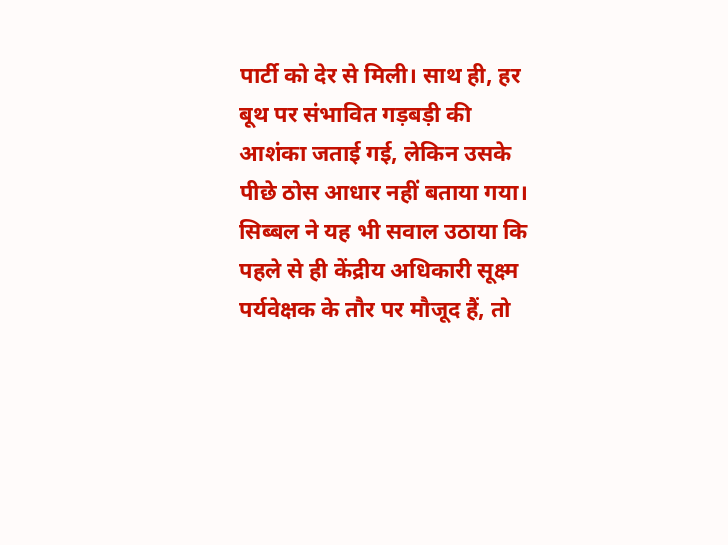पार्टी को देर से मिली। साथ ही, हर बूथ पर संभावित गड़बड़ी की आशंका जताई गई, लेकिन उसके पीछे ठोस आधार नहीं बताया गया। सिब्बल ने यह भी सवाल उठाया कि पहले से ही केंद्रीय अधिकारी सूक्ष्म पर्यवेक्षक के तौर पर मौजूद हैं, तो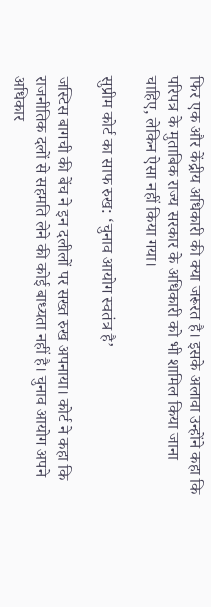फिर एक और केंद्रीय अधिकारी की क्या जरूरत है। इसके अलावा उन्होंने कहा कि परिपत्र के मुताबिक राज्य सरकार के अधिकारी को भी शामिल किया जाना चाहिए, लेकिन ऐसा नहीं किया गया।

सुप्रीम कोर्ट का साफ रुख: ‘चुनाव आयोग स्वतंत्र है’

जस्टिस बागची की बेंच ने इन दलीलों पर सख्त रुख अपनाया। कोर्ट ने कहा कि राजनीतिक दलों से सहमति लेने की कोई बाध्यता नहीं है। चुनाव आयोग अपने अधिकार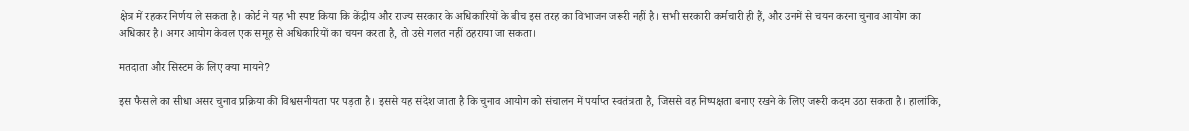क्षेत्र में रहकर निर्णय ले सकता है। कोर्ट ने यह भी स्पष्ट किया कि केंद्रीय और राज्य सरकार के अधिकारियों के बीच इस तरह का विभाजन जरूरी नहीं है। सभी सरकारी कर्मचारी ही हैं, और उनमें से चयन करना चुनाव आयोग का अधिकार है। अगर आयोग केवल एक समूह से अधिकारियों का चयन करता है, तो उसे गलत नहीं ठहराया जा सकता।

मतदाता और सिस्टम के लिए क्या मायने?

इस फैसले का सीधा असर चुनाव प्रक्रिया की विश्वसनीयता पर पड़ता है। इससे यह संदेश जाता है कि चुनाव आयोग को संचालन में पर्याप्त स्वतंत्रता है, जिससे वह निष्पक्षता बनाए रखने के लिए जरूरी कदम उठा सकता है। हालांकि,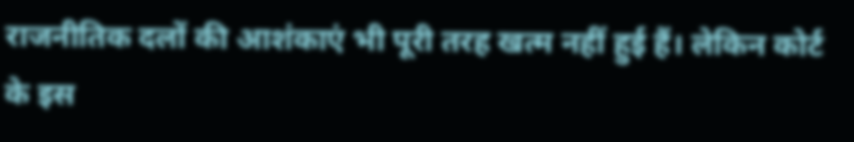राजनीतिक दलों की आशंकाएं भी पूरी तरह खत्म नहीं हुई हैं। लेकिन कोर्ट के इस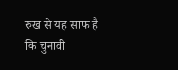रुख से यह साफ है कि चुनावी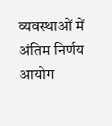व्यवस्थाओं में अंतिम निर्णय आयोग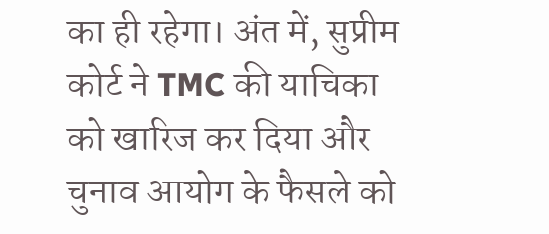का ही रहेगा। अंत में, सुप्रीम कोर्ट ने TMC की याचिका को खारिज कर दिया और चुनाव आयोग के फैसले को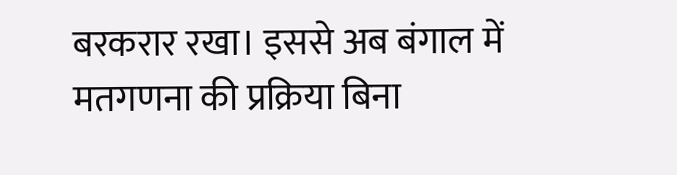बरकरार रखा। इससे अब बंगाल में मतगणना की प्रक्रिया बिना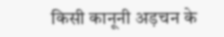किसी कानूनी अड़चन के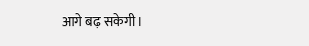आगे बढ़ सकेगी।